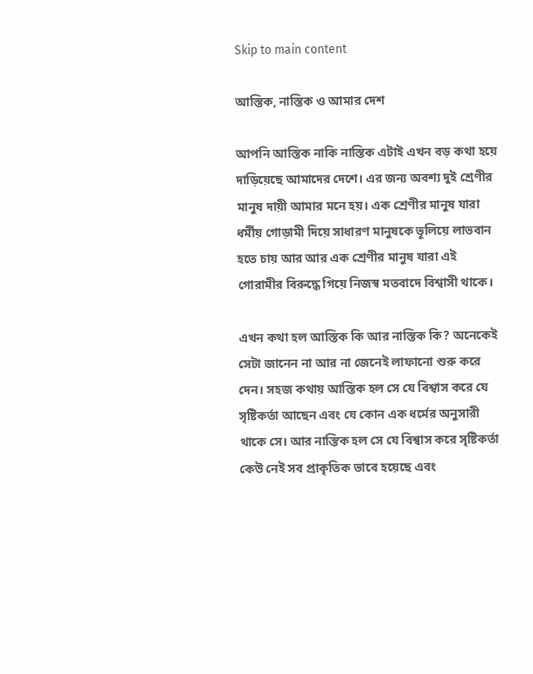Skip to main content

আস্তিক, নাস্তিক ও আমার দেশ

আপনি আস্তিক নাকি নাস্তিক এটাই এখন বড় কথা হয়ে দাড়িয়েছে আমাদের দেশে। এর জন্য অবশ্য দুই শ্রেণীর মানুষ দায়ী আমার মনে হয়। এক শ্রেণীর মানুষ যারা ধর্মীয় গোড়ামী দিয়ে সাধারণ মানুষকে ভূলিয়ে লাভবান হতে চায় আর আর এক শ্রেণীর মানুষ যারা এই গোরামীর বিরুদ্ধে গিয়ে নিজস্ব মতবাদে বিশ্বাসী থাকে।

এখন কথা হল আস্তিক কি আর নাস্তিক কি? অনেকেই সেটা জানেন না আর না জেনেই লাফানো শুরু করে দেন। সহজ কথায় আস্তিক হল সে যে বিশ্বাস করে যে সৃষ্টিকর্তা আছেন এবং যে কোন এক ধর্মের অনুসারী থাকে সে। আর নাস্তিক হল সে যে বিশ্বাস করে সৃষ্টিকর্তা কেউ নেই সব প্রাকৃতিক ভাবে হয়েছে এবং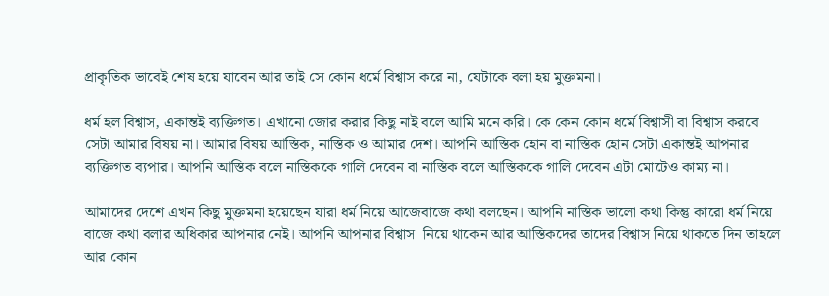প্রাকৃতিক ভাবেই শেষ হয়ে যাবেন আর তাই সে কোন ধর্মে বিশ্বাস করে না, যেটাকে বলা হয় মুক্তমনা।

ধর্ম হল বিশ্বাস, একান্তই ব্যক্তিগত। এখানো জোর করার কিছু নাই বলে আমি মনে করি। কে কেন কোন ধর্মে বিশ্বাসী বা বিশ্বাস করবে সেটা আমার বিষয় না। আমার বিষয় আস্তিক, নাস্তিক ও আমার দেশ। আপনি আস্তিক হোন বা নাস্তিক হোন সেটা একান্তই আপনার ব্যক্তিগত ব্যপার। আপনি আস্তিক বলে নাস্তিককে গালি দেবেন বা নাস্তিক বলে আস্তিককে গালি দেবেন এটা মোটেও কাম্য না।

আমাদের দেশে এখন কিছু মুক্তমনা হয়েছেন যারা ধর্ম নিয়ে আজেবাজে কথা বলছেন। আপনি নাস্তিক ভালো কথা কিন্তু কারো ধর্ম নিয়ে বাজে কথা বলার অধিকার আপনার নেই। আপনি আপনার বিশ্বাস  নিয়ে থাকেন আর আস্তিকদের তাদের বিশ্বাস নিয়ে থাকতে দিন তাহলে আর কোন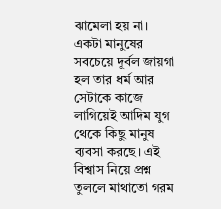ঝামেলা হয় না। একটা মানুষের সবচেয়ে দূর্বল জায়গা হল তার ধর্ম আর সেটাকে কাজে লাগিয়েই আদিম যুগ থেকে কিছু মানুষ ব্যবসা করছে। এই বিশ্বাস নিয়ে প্রশ্ন তুললে মাথাতো গরম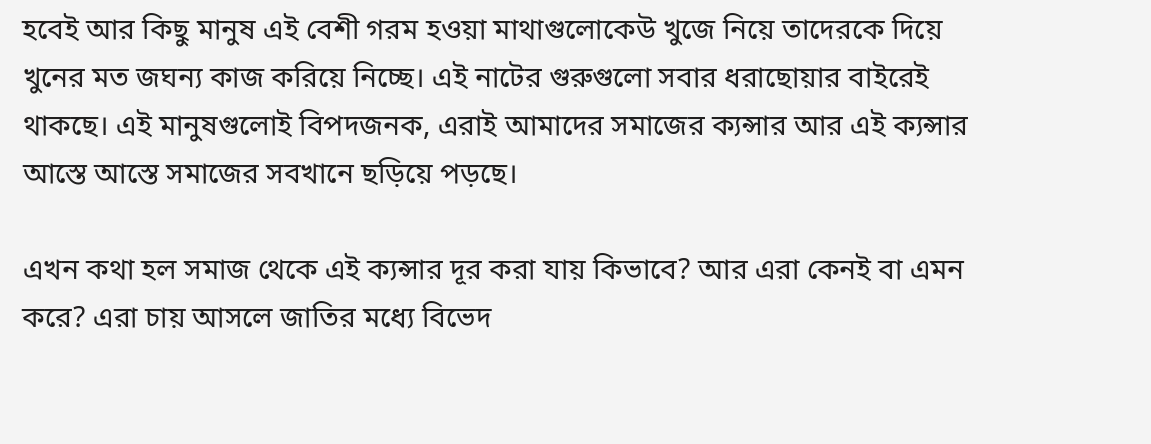হবেই আর কিছু মানুষ এই বেশী গরম হওয়া মাথাগুলোকেউ খুজে নিয়ে তাদেরকে দিয়ে খুনের মত জঘন্য কাজ করিয়ে নিচ্ছে। এই নাটের গুরুগুলো সবার ধরাছোয়ার বাইরেই থাকছে। এই মানুষগুলোই বিপদজনক, এরাই আমাদের সমাজের ক্যন্সার আর এই ক্যন্সার আস্তে আস্তে সমাজের সবখানে ছড়িয়ে পড়ছে।

এখন কথা হল সমাজ থেকে এই ক্যন্সার দূর করা যায় কিভাবে? আর এরা কেনই বা এমন করে? এরা চায় আসলে জাতির মধ্যে বিভেদ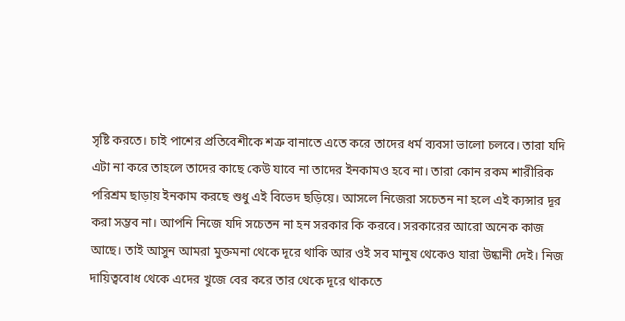সৃষ্টি করতে। চাই পাশের প্রতিবেশীকে শত্রু বানাতে এতে করে তাদের ধর্ম ব্যবসা ভালো চলবে। তারা যদি এটা না করে তাহলে তাদের কাছে কেউ যাবে না তাদের ইনকামও হবে না। তারা কোন রকম শারীরিক পরিশ্রম ছাড়ায় ইনকাম করছে শুধু এই বিভেদ ছড়িয়ে। আসলে নিজেরা সচেতন না হলে এই ক্যন্সার দূর করা সম্ভব না। আপনি নিজে যদি সচেতন না হন সরকার কি করবে। সরকারের আরো অনেক কাজ আছে। তাই আসুন আমরা মুক্তমনা থেকে দূরে থাকি আর ওই সব মানুষ থেকেও যারা উষ্কানী দেই। নিজ দায়িত্ববোধ থেকে এদের খুজে বের করে তার থেকে দূরে থাকতে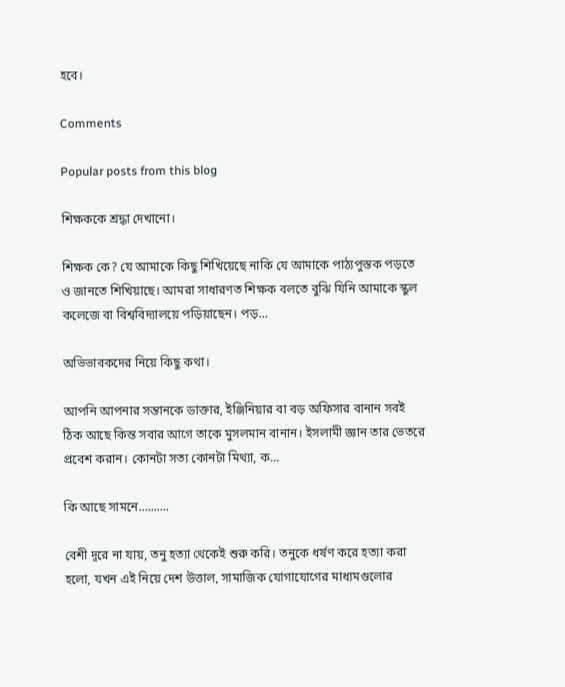হবে।

Comments

Popular posts from this blog

শিক্ষককে শ্রদ্ধা দেখানো।

শিক্ষক কে? যে আমাকে কিছু শিখিয়েছে নাকি যে আমাকে পাঠ্যপুস্তক পড়তে ও জানতে শিখিয়াছে। আমরা সাধারণত শিক্ষক বলতে বুঝি যিনি আমাকে স্কুল কলেজে বা বিশ্ববিদ্যালয়ে পড়িয়াছেন। পড়...

অভিভাবকদের নিয়ে কিছু কথা।

আপনি আপনার সন্তানকে ডাক্তার, ইঞ্জিনিয়ার বা বড় অফিসার বানান সবই ঠিক আছে কিন্ত সবার আগে তাকে মুসলমান বানান। ইসলামী জ্ঞান তার ভেতরে প্রবেশ করান। কোনটা সত্য কোনটা মিথ্যা, ক...

কি আছে সামনে..........

বেশী দূরে না যায়, তনু হত্যা থেকেই শুরু করি। তনুকে ধর্ষণ করে হত্যা করা হলো, যখন এই নিয়ে দেশ উত্তাল, সামাজিক যোগাযোগের মাধ্যমগুলোর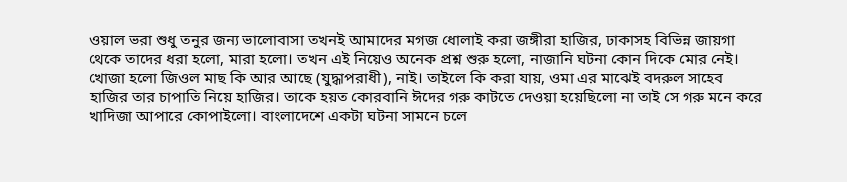ওয়াল ভরা শুধু তনুর জন্য ভালোবাসা তখনই আমাদের মগজ ধোলাই করা জঙ্গীরা হাজির, ঢাকাসহ বিভিন্ন জায়গা থেকে তাদের ধরা হলো, মারা হলো। তখন এই নিয়েও অনেক প্রশ্ন শুরু হলো, নাজানি ঘটনা কোন দিকে মোর নেই। খোজা হলো জিওল মাছ কি আর আছে (যুদ্ধাপরাধী), নাই। তাইলে কি করা যায়, ওমা এর মাঝেই বদরুল সাহেব হাজির তার চাপাতি নিয়ে হাজির। তাকে হয়ত কোরবানি ঈদের গরু কাটতে দেওয়া হয়েছিলো না তাই সে গরু মনে করে খাদিজা আপারে কোপাইলো। বাংলাদেশে একটা ঘটনা সামনে চলে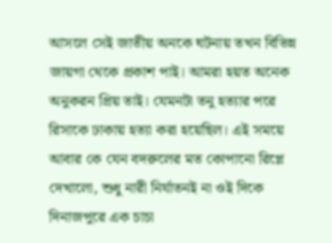আসলে সেই জাতীয় অনকে ঘটনায় তখন বিভিন্ন জায়গা থেকে প্রকাশ পাই। আমরা হয়ত অনেক অনুকরন প্রিয় তাই। যেমনটা তনু হত্যার পরে রিসাকে ঢাকায় হত্যা করা হয়েছিল। এই সময়ে আবার কে যেন বদরুলের মত কোপানো রিপ্লে দেখালো, শুধু নারী নির্যাতনই না ওই দিকে দিনাজপুরে এক চাচা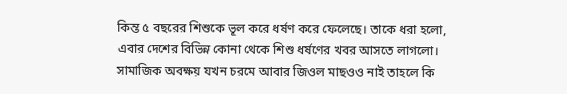কিন্ত ৫ বছরের শিশুকে ভূল করে ধর্ষণ করে ফেলেছে। তাকে ধরা হলো, এবার দেশের বিভিন্ন কোনা থেকে শিশু ধর্ষণের খবর আসতে লাগলো। সামাজিক অবক্ষয় যখন চরমে আবার জিওল মাছওও নাই তাহলে কি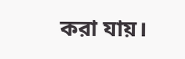করা যায়।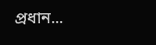প্রধান...